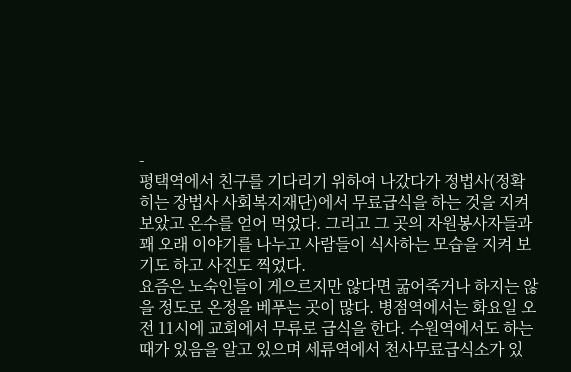-
평택역에서 친구를 기다리기 위하여 나갔다가 정법사(정확히는 장법사 사회복지재단)에서 무료급식을 하는 것을 지켜 보았고 온수를 얻어 먹었다. 그리고 그 곳의 자원봉사자들과 꽤 오래 이야기를 나누고 사람들이 식사하는 모습을 지켜 보기도 하고 사진도 찍었다.
요즘은 노숙인들이 게으르지만 않다면 굶어죽거나 하지는 않을 정도로 온정을 베푸는 곳이 많다. 병점역에서는 화요일 오전 11시에 교회에서 무류로 급식을 한다. 수원역에서도 하는 때가 있음을 알고 있으며 세류역에서 천사무료급식소가 있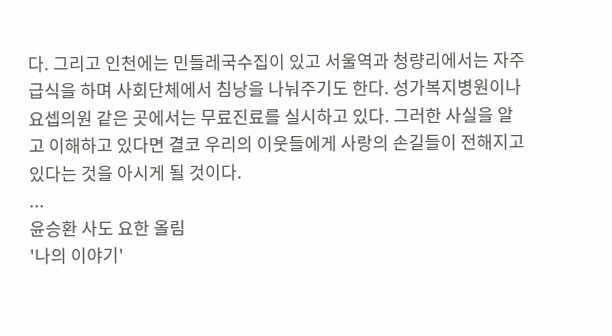다. 그리고 인천에는 민들레국수집이 있고 서울역과 청량리에서는 자주 급식을 하며 사회단체에서 침낭을 나눠주기도 한다. 성가복지병원이나 요셉의원 같은 곳에서는 무료진료를 실시하고 있다. 그러한 사실을 알고 이해하고 있다면 결코 우리의 이웃들에게 사랑의 손길들이 전해지고 있다는 것을 아시게 될 것이다.
...
윤승환 사도 요한 올림
'나의 이야기'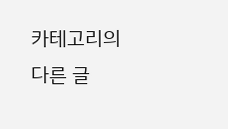카테고리의 다른 글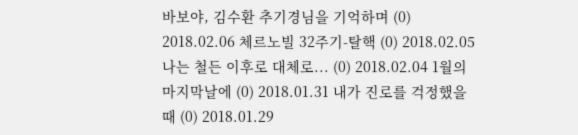바보야, 김수환 추기경님을 기억하며 (0) 2018.02.06 체르노빌 32주기-탈핵 (0) 2018.02.05 나는 철든 이후로 대체로... (0) 2018.02.04 1월의 마지막날에 (0) 2018.01.31 내가 진로를 걱정했을 때 (0) 2018.01.29